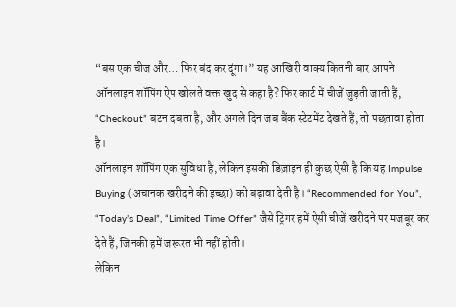“बस एक चीज और… फिर बंद कर दूंगा।” यह आखिरी वाक्य कितनी बार आपने ऑनलाइन शॉपिंग ऐप खोलते वक्त खुद से कहा है? फिर कार्ट में चीजें जुड़ती जाती हैं, “Checkout” बटन दबता है, और अगले दिन जब बैंक स्टेटमेंट देखते हैं, तो पछतावा होता है।
ऑनलाइन शॉपिंग एक सुविधा है, लेकिन इसकी डिज़ाइन ही कुछ ऐसी है कि यह Impulse Buying (अचानक खरीदने की इच्छा) को बढ़ावा देती है। “Recommended for You”, “Today’s Deal”, “Limited Time Offer” जैसे ट्रिगर हमें ऐसी चीजें खरीदने पर मजबूर कर देते हैं, जिनकी हमें जरूरत भी नहीं होती।
लेकिन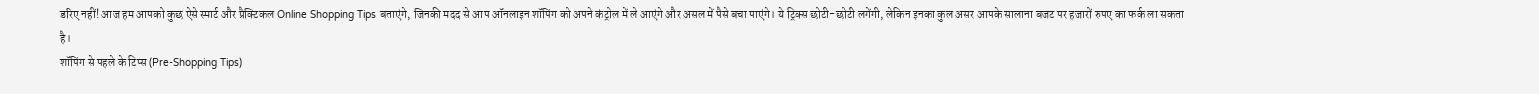डरिए नहीं! आज हम आपको कुछ ऐसे स्मार्ट और प्रैक्टिकल Online Shopping Tips बताएंगे, जिनकी मदद से आप ऑनलाइन शॉपिंग को अपने कंट्रोल में ले आएंगे और असल में पैसे बचा पाएंगे। ये ट्रिक्स छोटी-छोटी लगेंगी, लेकिन इनका कुल असर आपके सालाना बजट पर हजारों रुपए का फर्क ला सकता है।
शॉपिंग से पहले के टिप्स (Pre-Shopping Tips)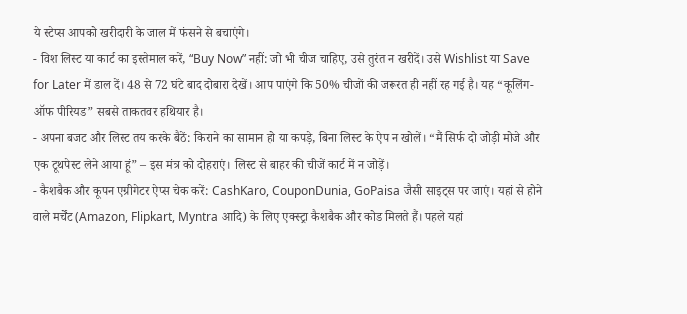ये स्टेप्स आपको खरीदारी के जाल में फंसने से बचाएंगे।
- विश लिस्ट या कार्ट का इस्तेमाल करें, “Buy Now” नहीं: जो भी चीज चाहिए, उसे तुरंत न खरीदें। उसे Wishlist या Save for Later में डाल दें। 48 से 72 घंटे बाद दोबारा देखें। आप पाएंगे कि 50% चीजों की जरूरत ही नहीं रह गई है। यह “कूलिंग-ऑफ पीरियड” सबसे ताकतवर हथियार है।
- अपना बजट और लिस्ट तय करके बैठें: किराने का सामान हो या कपड़े, बिना लिस्ट के ऐप न खोलें। “मैं सिर्फ दो जोड़ी मोजे और एक टूथपेस्ट लेने आया हूं” – इस मंत्र को दोहराएं। लिस्ट से बाहर की चीजें कार्ट में न जोड़ें।
- कैशबैक और कूपन एग्रीगेटर ऐप्स चेक करें: CashKaro, CouponDunia, GoPaisa जैसी साइट्स पर जाएं। यहां से होने वाले मर्चेंट (Amazon, Flipkart, Myntra आदि) के लिए एक्स्ट्रा कैशबैक और कोड मिलते हैं। पहले यहां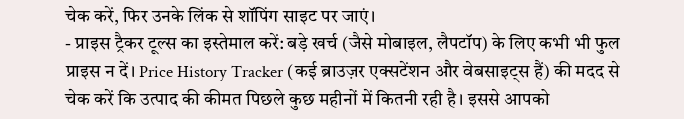चेक करें, फिर उनके लिंक से शॉपिंग साइट पर जाएं।
- प्राइस ट्रैकर टूल्स का इस्तेमाल करें: बड़े खर्च (जैसे मोबाइल, लैपटॉप) के लिए कभी भी फुल प्राइस न दें। Price History Tracker (कई ब्राउज़र एक्सटेंशन और वेबसाइट्स हैं) की मदद से चेक करें कि उत्पाद की कीमत पिछले कुछ महीनों में कितनी रही है। इससे आपको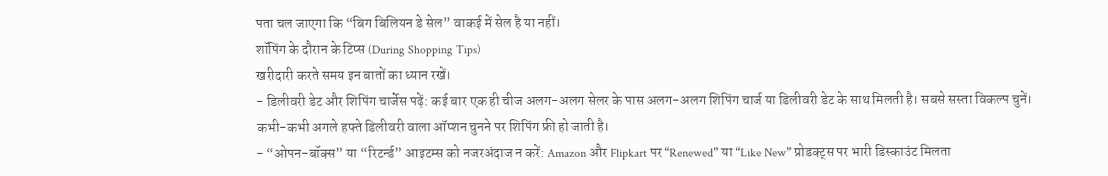पता चल जाएगा कि “बिग बिलियन डे सेल” वाकई में सेल है या नहीं।
शॉपिंग के दौरान के टिप्स (During Shopping Tips)
खरीदारी करते समय इन बातों का ध्यान रखें।
- डिलीवरी डेट और शिपिंग चार्जेस पढ़ें: कई बार एक ही चीज अलग-अलग सेलर के पास अलग-अलग शिपिंग चार्ज या डिलीवरी डेट के साथ मिलती है। सबसे सस्ता विकल्प चुनें। कभी-कभी अगले हफ्ते डिलीवरी वाला ऑप्शन चुनने पर शिपिंग फ्री हो जाती है।
- “ओपन-बॉक्स” या “रिटर्न्ड” आइटम्स को नजरअंदाज न करें: Amazon और Flipkart पर “Renewed” या “Like New” प्रोडक्ट्स पर भारी डिस्काउंट मिलता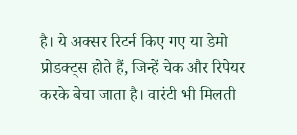है। ये अक्सर रिटर्न किए गए या डेमो प्रोडक्ट्स होते हैं, जिन्हें चेक और रिपेयर करके बेचा जाता है। वारंटी भी मिलती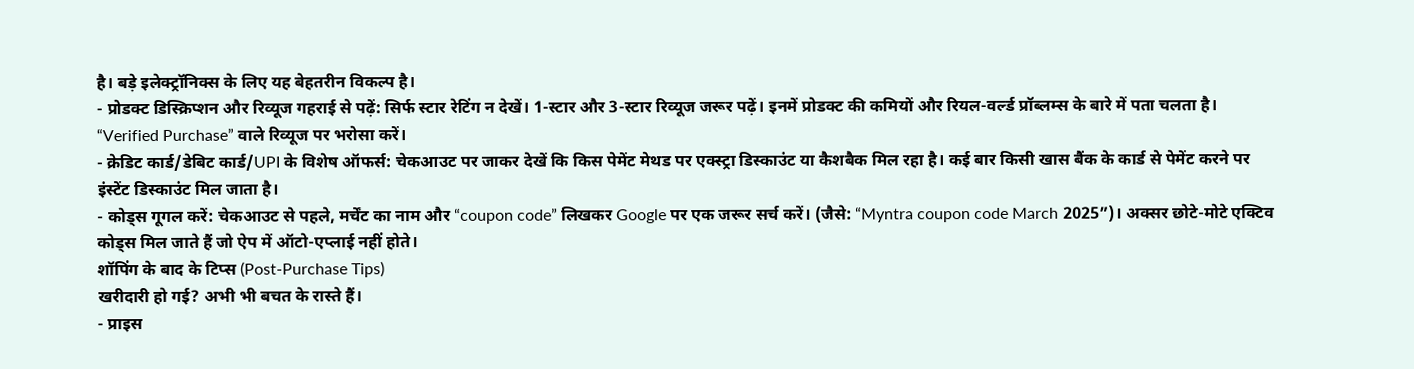है। बड़े इलेक्ट्रॉनिक्स के लिए यह बेहतरीन विकल्प है।
- प्रोडक्ट डिस्क्रिप्शन और रिव्यूज गहराई से पढ़ें: सिर्फ स्टार रेटिंग न देखें। 1-स्टार और 3-स्टार रिव्यूज जरूर पढ़ें। इनमें प्रोडक्ट की कमियों और रियल-वर्ल्ड प्रॉब्लम्स के बारे में पता चलता है। “Verified Purchase” वाले रिव्यूज पर भरोसा करें।
- क्रेडिट कार्ड/डेबिट कार्ड/UPI के विशेष ऑफर्स: चेकआउट पर जाकर देखें कि किस पेमेंट मेथड पर एक्स्ट्रा डिस्काउंट या कैशबैक मिल रहा है। कई बार किसी खास बैंक के कार्ड से पेमेंट करने पर इंस्टेंट डिस्काउंट मिल जाता है।
- कोड्स गूगल करें: चेकआउट से पहले, मर्चेंट का नाम और “coupon code” लिखकर Google पर एक जरूर सर्च करें। (जैसे: “Myntra coupon code March 2025”)। अक्सर छोटे-मोटे एक्टिव कोड्स मिल जाते हैं जो ऐप में ऑटो-एप्लाई नहीं होते।
शॉपिंग के बाद के टिप्स (Post-Purchase Tips)
खरीदारी हो गई? अभी भी बचत के रास्ते हैं।
- प्राइस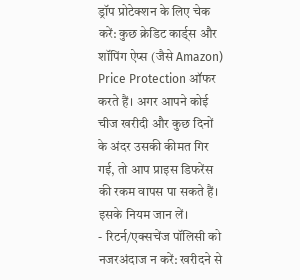ड्रॉप प्रोटेक्शन के लिए चेक करें: कुछ क्रेडिट कार्ड्स और शॉपिंग ऐप्स (जैसे Amazon) Price Protection ऑफर करते हैं। अगर आपने कोई चीज खरीदी और कुछ दिनों के अंदर उसकी कीमत गिर गई, तो आप प्राइस डिफरेंस की रकम वापस पा सकते हैं। इसके नियम जान लें।
- रिटर्न/एक्सचेंज पॉलिसी को नजरअंदाज न करें: खरीदने से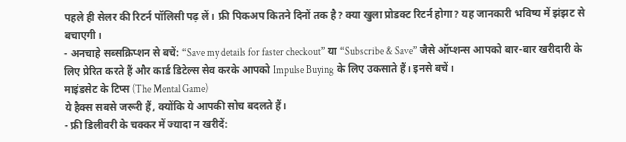पहले ही सेलर की रिटर्न पॉलिसी पढ़ लें। फ्री पिकअप कितने दिनों तक है? क्या खुला प्रोडक्ट रिटर्न होगा? यह जानकारी भविष्य में झंझट से बचाएगी।
- अनचाहे सब्सक्रिप्शन से बचें: “Save my details for faster checkout” या “Subscribe & Save” जैसे ऑप्शन्स आपको बार-बार खरीदारी के लिए प्रेरित करते हैं और कार्ड डिटेल्स सेव करके आपको Impulse Buying के लिए उकसाते हैं। इनसे बचें।
माइंडसेट के टिप्स (The Mental Game)
ये हैक्स सबसे जरूरी हैं, क्योंकि ये आपकी सोच बदलते हैं।
- फ्री डिलीवरी के चक्कर में ज्यादा न खरीदें: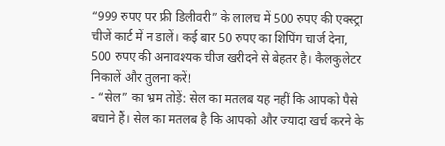“999 रुपए पर फ्री डिलीवरी” के लालच में 500 रुपए की एक्स्ट्रा चीजें कार्ट में न डालें। कई बार 50 रुपए का शिपिंग चार्ज देना, 500 रुपए की अनावश्यक चीज खरीदने से बेहतर है। कैलकुलेटर निकालें और तुलना करें!
- “सेल” का भ्रम तोड़ें: सेल का मतलब यह नहीं कि आपको पैसे बचाने हैं। सेल का मतलब है कि आपको और ज्यादा खर्च करने के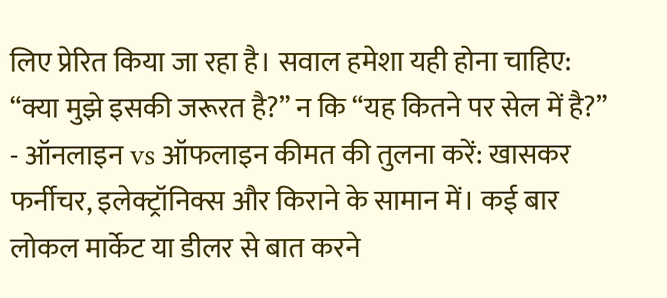लिए प्रेरित किया जा रहा है। सवाल हमेशा यही होना चाहिए: “क्या मुझे इसकी जरूरत है?” न कि “यह कितने पर सेल में है?”
- ऑनलाइन vs ऑफलाइन कीमत की तुलना करें: खासकर फर्नीचर, इलेक्ट्रॉनिक्स और किराने के सामान में। कई बार लोकल मार्केट या डीलर से बात करने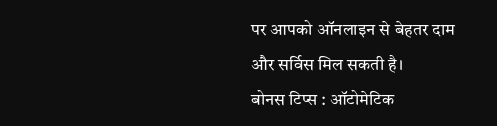पर आपको ऑनलाइन से बेहतर दाम और सर्विस मिल सकती है।
बोनस टिप्स : ऑटोमेटिक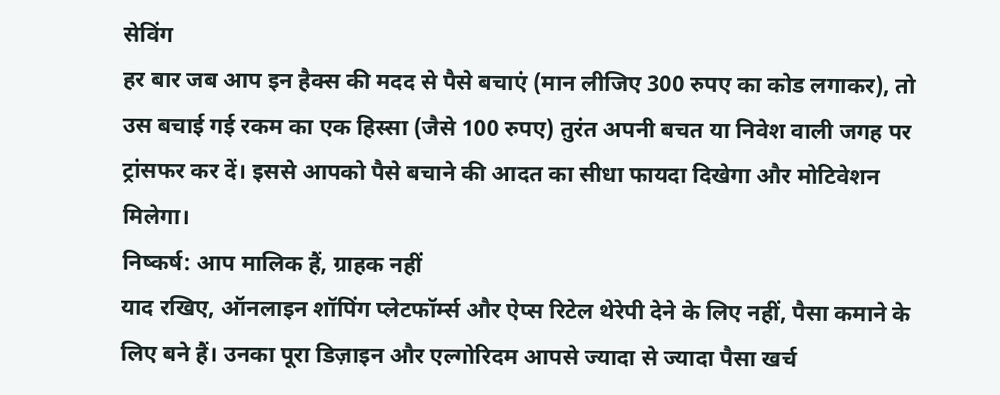सेविंग
हर बार जब आप इन हैक्स की मदद से पैसे बचाएं (मान लीजिए 300 रुपए का कोड लगाकर), तो उस बचाई गई रकम का एक हिस्सा (जैसे 100 रुपए) तुरंत अपनी बचत या निवेश वाली जगह पर ट्रांसफर कर दें। इससे आपको पैसे बचाने की आदत का सीधा फायदा दिखेगा और मोटिवेशन मिलेगा।
निष्कर्ष: आप मालिक हैं, ग्राहक नहीं
याद रखिए, ऑनलाइन शॉपिंग प्लेटफॉर्म्स और ऐप्स रिटेल थेरेपी देने के लिए नहीं, पैसा कमाने के लिए बने हैं। उनका पूरा डिज़ाइन और एल्गोरिदम आपसे ज्यादा से ज्यादा पैसा खर्च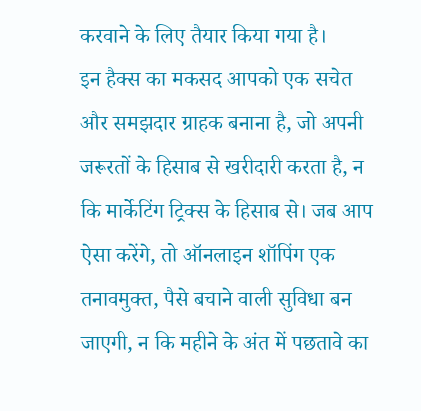करवाने के लिए तैयार किया गया है।
इन हैक्स का मकसद आपको एक सचेत और समझदार ग्राहक बनाना है, जो अपनी जरूरतों के हिसाब से खरीदारी करता है, न कि मार्केटिंग ट्रिक्स के हिसाब से। जब आप ऐसा करेंगे, तो ऑनलाइन शॉपिंग एक तनावमुक्त, पैसे बचाने वाली सुविधा बन जाएगी, न कि महीने के अंत में पछतावे का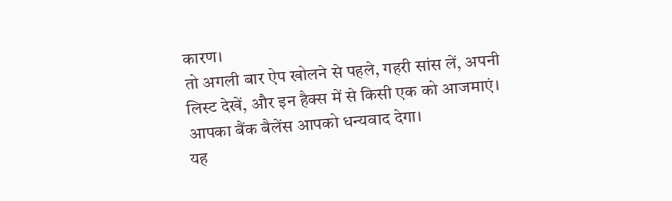कारण।
तो अगली बार ऐप खोलने से पहले, गहरी सांस लें, अपनी लिस्ट देखें, और इन हैक्स में से किसी एक को आजमाएं। आपका बैंक बैलेंस आपको धन्यवाद देगा।
यह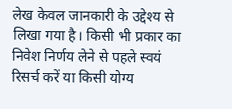लेख केवल जानकारी के उद्देश्य से लिखा गया है। किसी भी प्रकार का निवेश निर्णय लेने से पहले स्वयं रिसर्च करें या किसी योग्य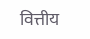वित्तीय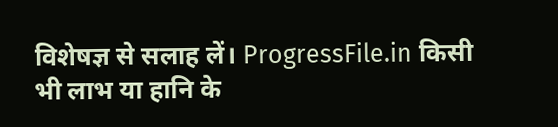विशेषज्ञ से सलाह लें। ProgressFile.in किसी भी लाभ या हानि के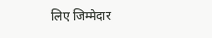लिए जिम्मेदार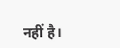नहीं है।